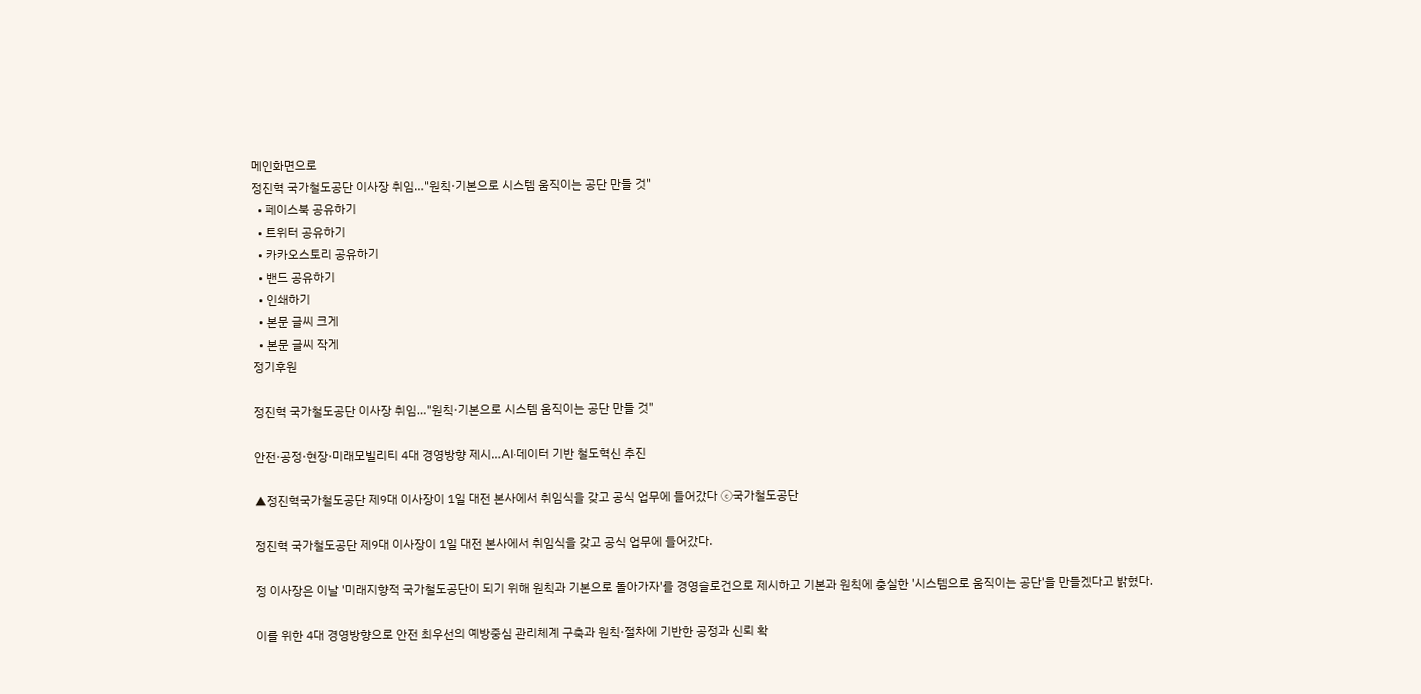메인화면으로
정진혁 국가철도공단 이사장 취임…"원칙·기본으로 시스템 움직이는 공단 만들 것"
  • 페이스북 공유하기
  • 트위터 공유하기
  • 카카오스토리 공유하기
  • 밴드 공유하기
  • 인쇄하기
  • 본문 글씨 크게
  • 본문 글씨 작게
정기후원

정진혁 국가철도공단 이사장 취임…"원칙·기본으로 시스템 움직이는 공단 만들 것"

안전·공정·현장·미래모빌리티 4대 경영방향 제시…AI·데이터 기반 철도혁신 추진

▲정진혁국가철도공단 제9대 이사장이 1일 대전 본사에서 취임식을 갖고 공식 업무에 들어갔다 ⓒ국가철도공단

정진혁 국가철도공단 제9대 이사장이 1일 대전 본사에서 취임식을 갖고 공식 업무에 들어갔다.

정 이사장은 이날 '미래지향적 국가철도공단이 되기 위해 원칙과 기본으로 돌아가자'를 경영슬로건으로 제시하고 기본과 원칙에 충실한 '시스템으로 움직이는 공단'을 만들겠다고 밝혔다.

이를 위한 4대 경영방향으로 안전 최우선의 예방중심 관리체계 구축과 원칙·절차에 기반한 공정과 신뢰 확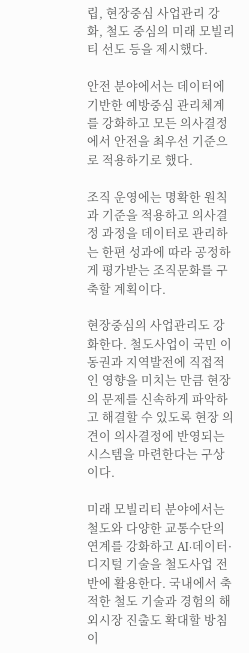립, 현장중심 사업관리 강화, 철도 중심의 미래 모빌리티 선도 등을 제시했다.

안전 분야에서는 데이터에 기반한 예방중심 관리체계를 강화하고 모든 의사결정에서 안전을 최우선 기준으로 적용하기로 했다.

조직 운영에는 명확한 원칙과 기준을 적용하고 의사결정 과정을 데이터로 관리하는 한편 성과에 따라 공정하게 평가받는 조직문화를 구축할 계획이다.

현장중심의 사업관리도 강화한다. 철도사업이 국민 이동권과 지역발전에 직접적인 영향을 미치는 만큼 현장의 문제를 신속하게 파악하고 해결할 수 있도록 현장 의견이 의사결정에 반영되는 시스템을 마련한다는 구상이다.

미래 모빌리티 분야에서는 철도와 다양한 교통수단의 연계를 강화하고 AI·데이터·디지털 기술을 철도사업 전반에 활용한다. 국내에서 축적한 철도 기술과 경험의 해외시장 진출도 확대할 방침이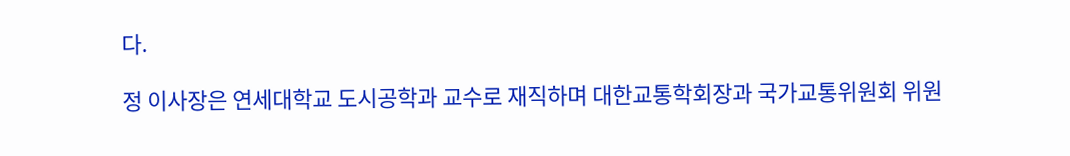다.

정 이사장은 연세대학교 도시공학과 교수로 재직하며 대한교통학회장과 국가교통위원회 위원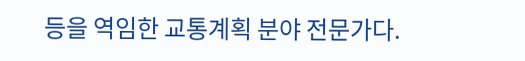등을 역임한 교통계획 분야 전문가다.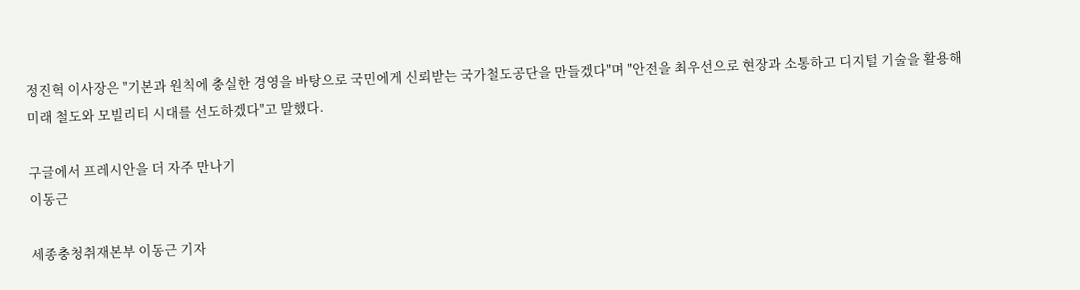정진혁 이사장은 "기본과 원칙에 충실한 경영을 바탕으로 국민에게 신뢰받는 국가철도공단을 만들겠다"며 "안전을 최우선으로 현장과 소통하고 디지털 기술을 활용해 미래 철도와 모빌리티 시대를 선도하겠다"고 말했다.

구글에서 프레시안을 더 자주 만나기
이동근

세종충청취재본부 이동근 기자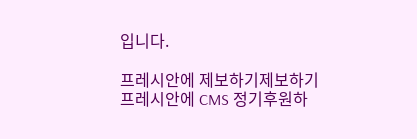입니다.

프레시안에 제보하기제보하기
프레시안에 CMS 정기후원하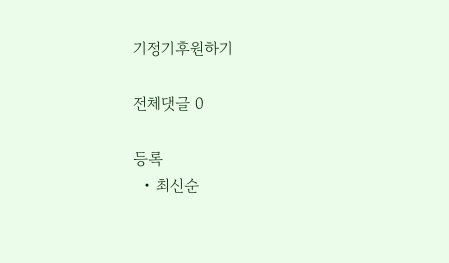기정기후원하기

전체댓글 0

등록
  • 최신순